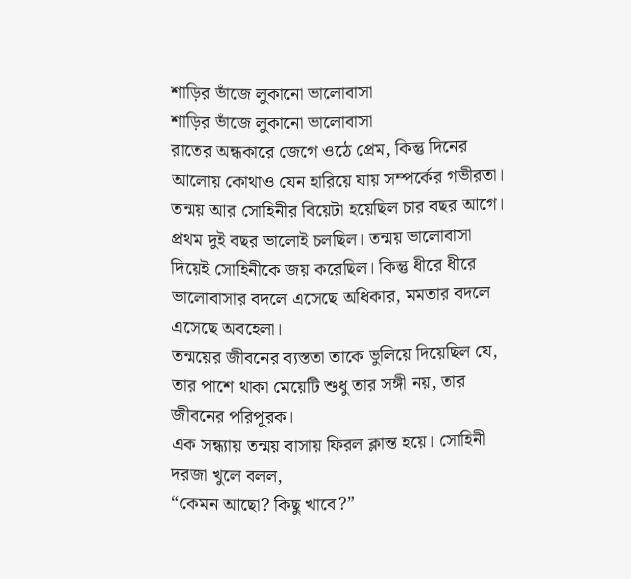শাড়ির ভাঁজে লুকানো ভালোবাসা
শাড়ির ভাঁজে লুকানো ভালোবাসা
রাতের অন্ধকারে জেগে ওঠে প্রেম, কিন্তু দিনের আলোয় কোথাও যেন হারিয়ে যায় সম্পর্কের গভীরতা। তন্ময় আর সোহিনীর বিয়েটা হয়েছিল চার বছর আগে। প্রথম দুই বছর ভালোই চলছিল। তন্ময় ভালোবাসা দিয়েই সোহিনীকে জয় করেছিল। কিন্তু ধীরে ধীরে ভালোবাসার বদলে এসেছে অধিকার, মমতার বদলে এসেছে অবহেলা।
তন্ময়ের জীবনের ব্যস্ততা তাকে ভুলিয়ে দিয়েছিল যে, তার পাশে থাকা মেয়েটি শুধু তার সঙ্গী নয়, তার জীবনের পরিপূরক।
এক সন্ধ্যায় তন্ময় বাসায় ফিরল ক্লান্ত হয়ে। সোহিনী দরজা খুলে বলল,
“কেমন আছো? কিছু খাবে?”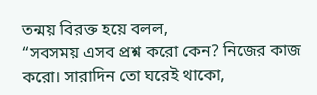তন্ময় বিরক্ত হয়ে বলল,
“সবসময় এসব প্রশ্ন করো কেন? নিজের কাজ করো। সারাদিন তো ঘরেই থাকো,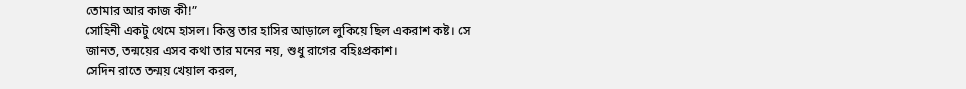তোমার আর কাজ কী!”
সোহিনী একটু থেমে হাসল। কিন্তু তার হাসির আড়ালে লুকিয়ে ছিল একরাশ কষ্ট। সে জানত, তন্ময়ের এসব কথা তার মনের নয়, শুধু রাগের বহিঃপ্রকাশ।
সেদিন রাতে তন্ময় খেয়াল করল,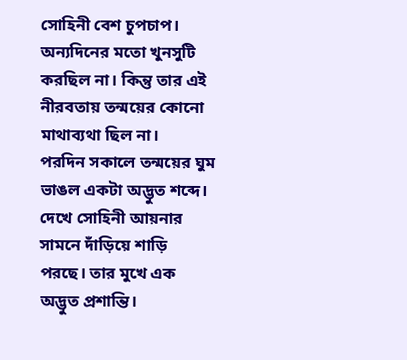সোহিনী বেশ চুপচাপ। অন্যদিনের মতো খুনসুটি করছিল না। কিন্তু তার এই নীরবতায় তন্ময়ের কোনো মাথাব্যথা ছিল না।
পরদিন সকালে তন্ময়ের ঘুম ভাঙল একটা অদ্ভুত শব্দে। দেখে সোহিনী আয়নার সামনে দাঁড়িয়ে শাড়ি পরছে। তার মুখে এক অদ্ভুত প্রশান্তি।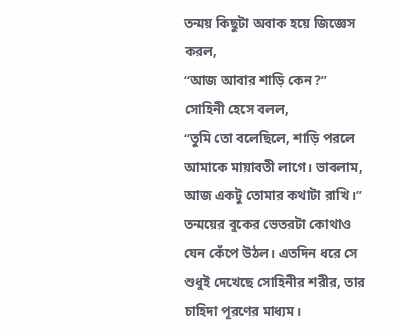তন্ময় কিছুটা অবাক হয়ে জিজ্ঞেস করল,
“আজ আবার শাড়ি কেন?”
সোহিনী হেসে বলল,
“তুমি তো বলেছিলে, শাড়ি পরলে আমাকে মায়াবতী লাগে। ভাবলাম, আজ একটু তোমার কথাটা রাখি।”
তন্ময়ের বুকের ভেতরটা কোথাও যেন কেঁপে উঠল। এতদিন ধরে সে শুধুই দেখেছে সোহিনীর শরীর, তার চাহিদা পূরণের মাধ্যম।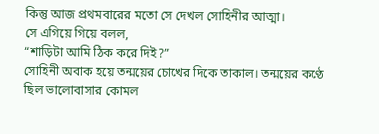কিন্তু আজ প্রথমবারের মতো সে দেখল সোহিনীর আত্মা।
সে এগিয়ে গিয়ে বলল,
“শাড়িটা আমি ঠিক করে দিই?”
সোহিনী অবাক হয়ে তন্ময়ের চোখের দিকে তাকাল। তন্ময়ের কণ্ঠে ছিল ভালোবাসার কোমল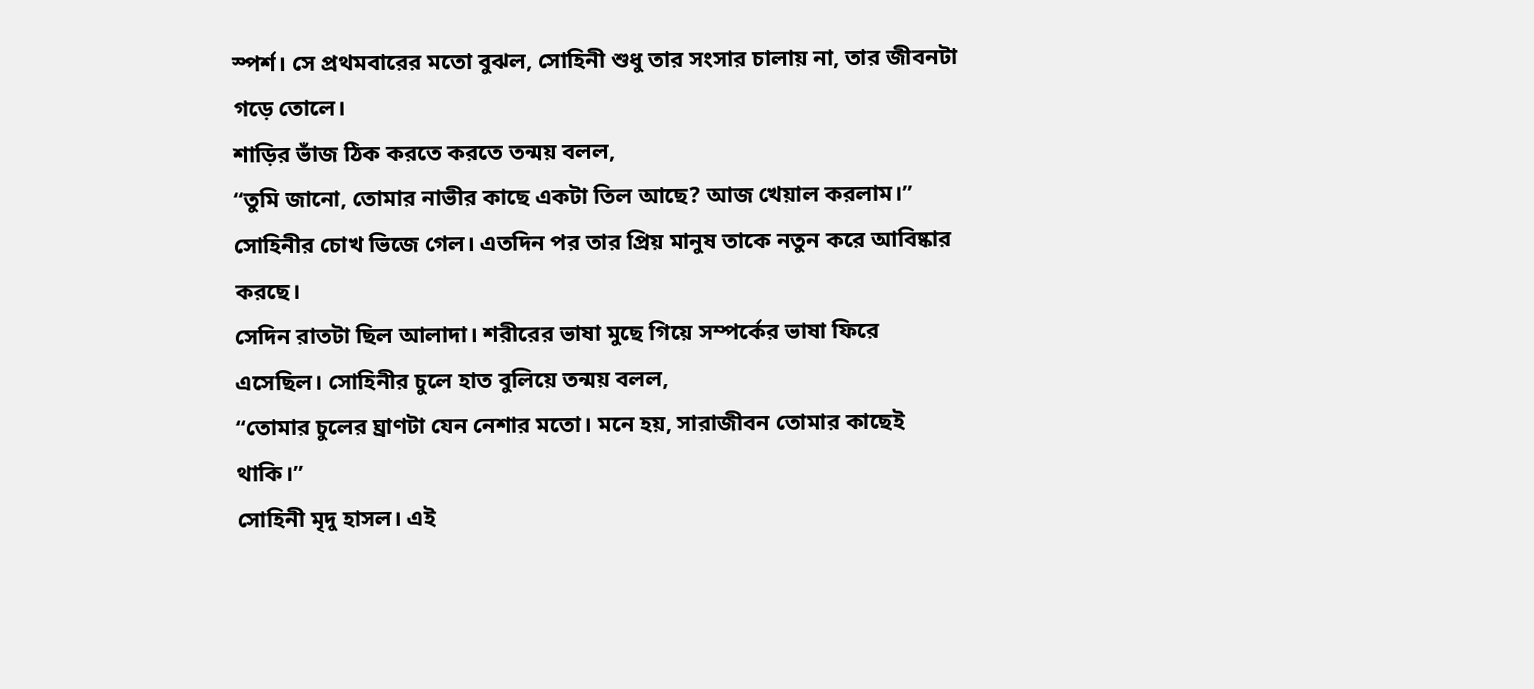স্পর্শ। সে প্রথমবারের মতো বুঝল, সোহিনী শুধু তার সংসার চালায় না, তার জীবনটা গড়ে তোলে।
শাড়ির ভাঁজ ঠিক করতে করতে তন্ময় বলল,
“তুমি জানো, তোমার নাভীর কাছে একটা তিল আছে? আজ খেয়াল করলাম।”
সোহিনীর চোখ ভিজে গেল। এতদিন পর তার প্রিয় মানুষ তাকে নতুন করে আবিষ্কার করছে।
সেদিন রাতটা ছিল আলাদা। শরীরের ভাষা মুছে গিয়ে সম্পর্কের ভাষা ফিরে এসেছিল। সোহিনীর চুলে হাত বুলিয়ে তন্ময় বলল,
“তোমার চুলের ঘ্রাণটা যেন নেশার মতো। মনে হয়, সারাজীবন তোমার কাছেই থাকি।”
সোহিনী মৃদু হাসল। এই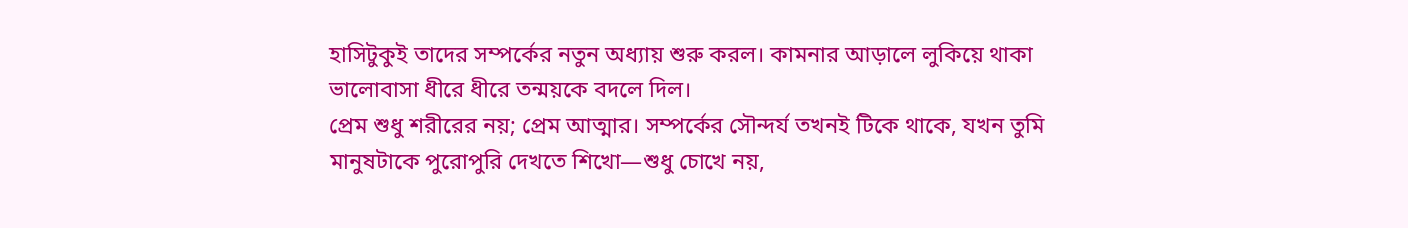হাসিটুকুই তাদের সম্পর্কের নতুন অধ্যায় শুরু করল। কামনার আড়ালে লুকিয়ে থাকা ভালোবাসা ধীরে ধীরে তন্ময়কে বদলে দিল।
প্রেম শুধু শরীরের নয়; প্রেম আত্মার। সম্পর্কের সৌন্দর্য তখনই টিকে থাকে, যখন তুমি মানুষটাকে পুরোপুরি দেখতে শিখো—শুধু চোখে নয়,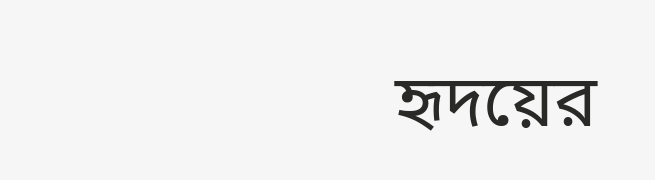হৃদয়ের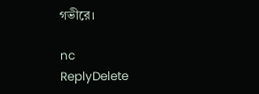গভীরে।

nc
ReplyDelete